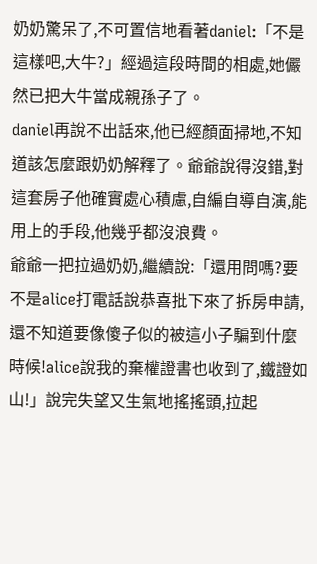奶奶驚呆了,不可置信地看著daniel:「不是這樣吧,大牛?」經過這段時間的相處,她儼然已把大牛當成親孫子了。
daniel再說不出話來,他已經顏面掃地,不知道該怎麼跟奶奶解釋了。爺爺說得沒錯,對這套房子他確實處心積慮,自編自導自演,能用上的手段,他幾乎都沒浪費。
爺爺一把拉過奶奶,繼續說:「還用問嗎?要不是alice打電話說恭喜批下來了拆房申請,還不知道要像傻子似的被這小子騙到什麼時候!alice說我的棄權證書也收到了,鐵證如山!」說完失望又生氣地搖搖頭,拉起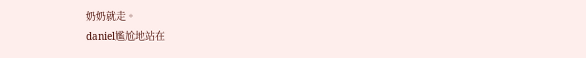奶奶就走。
daniel尷尬地站在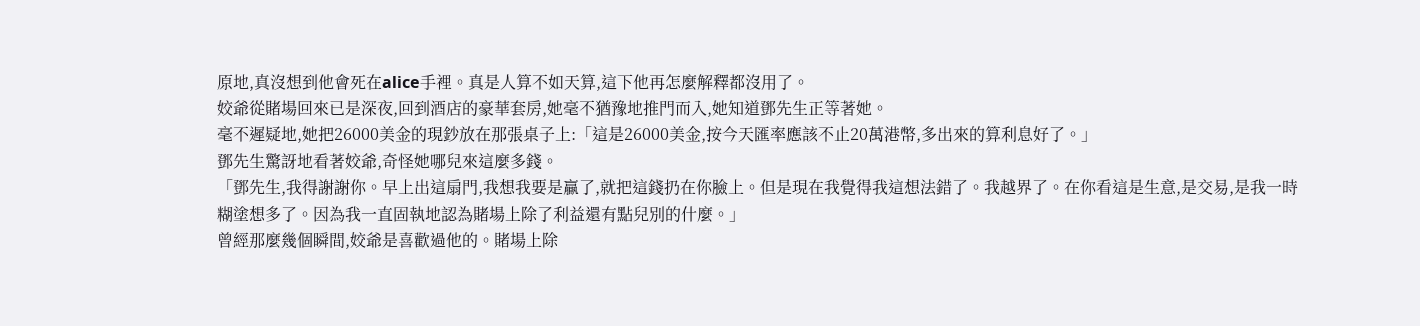原地,真沒想到他會死在alice手裡。真是人算不如天算,這下他再怎麼解釋都沒用了。
姣爺從賭場回來已是深夜,回到酒店的豪華套房,她毫不猶豫地推門而入,她知道鄧先生正等著她。
毫不遲疑地,她把26000美金的現鈔放在那張桌子上:「這是26000美金,按今天匯率應該不止20萬港幣,多出來的算利息好了。」
鄧先生驚訝地看著姣爺,奇怪她哪兒來這麼多錢。
「鄧先生,我得謝謝你。早上出這扇門,我想我要是贏了,就把這錢扔在你臉上。但是現在我覺得我這想法錯了。我越界了。在你看這是生意,是交易,是我一時糊塗想多了。因為我一直固執地認為賭場上除了利益還有點兒別的什麼。」
曾經那麼幾個瞬間,姣爺是喜歡過他的。賭場上除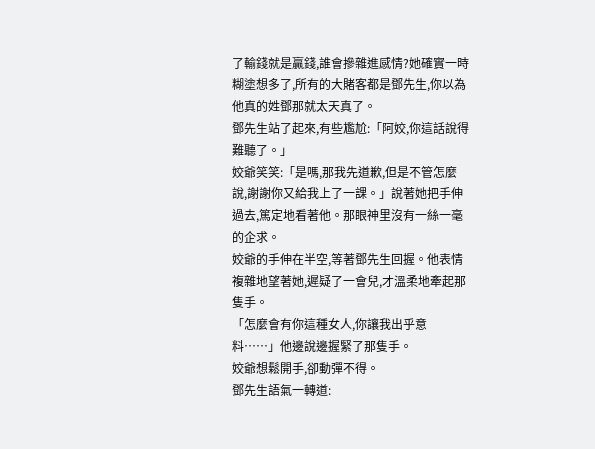了輸錢就是贏錢,誰會摻雜進感情?她確實一時糊塗想多了,所有的大賭客都是鄧先生,你以為他真的姓鄧那就太天真了。
鄧先生站了起來,有些尷尬:「阿姣,你這話說得難聽了。」
姣爺笑笑:「是嗎,那我先道歉,但是不管怎麼說,謝謝你又給我上了一課。」說著她把手伸過去,篤定地看著他。那眼神里沒有一絲一毫的企求。
姣爺的手伸在半空,等著鄧先生回握。他表情複雜地望著她,遲疑了一會兒,才溫柔地牽起那隻手。
「怎麼會有你這種女人,你讓我出乎意料……」他邊說邊握緊了那隻手。
姣爺想鬆開手,卻動彈不得。
鄧先生語氣一轉道: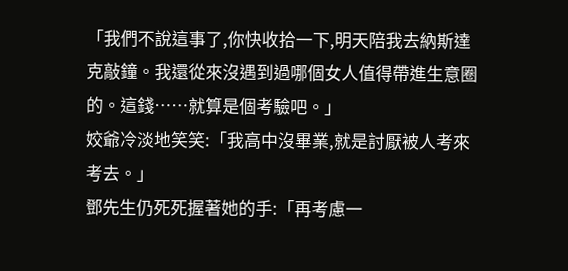「我們不說這事了,你快收拾一下,明天陪我去納斯達克敲鐘。我還從來沒遇到過哪個女人值得帶進生意圈的。這錢……就算是個考驗吧。」
姣爺冷淡地笑笑:「我高中沒畢業,就是討厭被人考來考去。」
鄧先生仍死死握著她的手:「再考慮一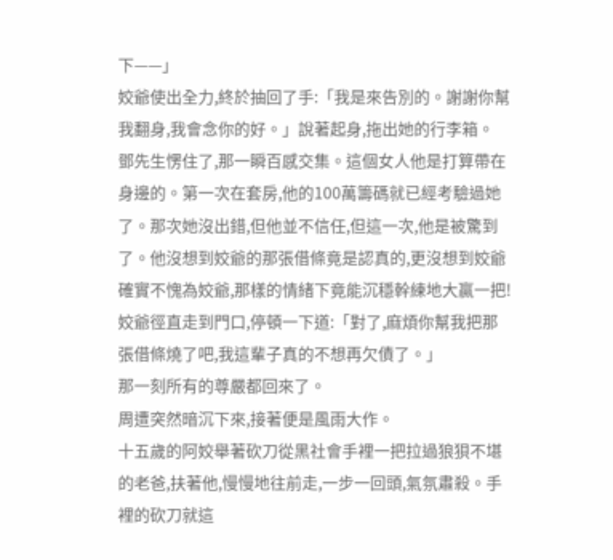下——」
姣爺使出全力,終於抽回了手:「我是來告別的。謝謝你幫我翻身,我會念你的好。」說著起身,拖出她的行李箱。
鄧先生愣住了,那一瞬百感交集。這個女人他是打算帶在身邊的。第一次在套房,他的100萬籌碼就已經考驗過她了。那次她沒出錯,但他並不信任,但這一次,他是被驚到了。他沒想到姣爺的那張借條竟是認真的,更沒想到姣爺確實不愧為姣爺,那樣的情緒下竟能沉穩幹練地大贏一把!
姣爺徑直走到門口,停頓一下道:「對了,麻煩你幫我把那張借條燒了吧,我這輩子真的不想再欠債了。」
那一刻所有的尊嚴都回來了。
周遭突然暗沉下來,接著便是風雨大作。
十五歲的阿姣舉著砍刀從黑社會手裡一把拉過狼狽不堪的老爸,扶著他,慢慢地往前走,一步一回頭,氣氛肅殺。手裡的砍刀就這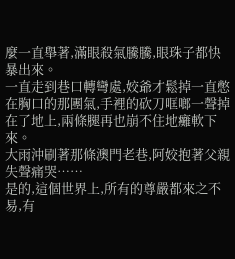麼一直舉著,滿眼殺氣騰騰,眼珠子都快暴出來。
一直走到巷口轉彎處,姣爺才鬆掉一直憋在胸口的那團氣,手裡的砍刀哐啷一聲掉在了地上,兩條腿再也崩不住地癱軟下來。
大雨沖刷著那條澳門老巷,阿姣抱著父親失聲痛哭……
是的,這個世界上,所有的尊嚴都來之不易,有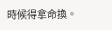時候得拿命換。